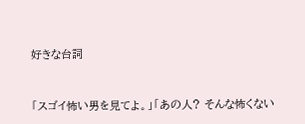好きな台詞


「スゴイ怖い男を見てよ。」「あの人? そんな怖くない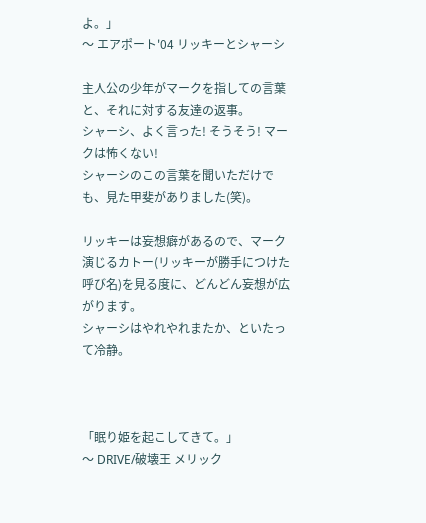よ。」
〜 エアポート'04 リッキーとシャーシ

主人公の少年がマークを指しての言葉と、それに対する友達の返事。
シャーシ、よく言った! そうそう! マークは怖くない!
シャーシのこの言葉を聞いただけでも、見た甲斐がありました(笑)。

リッキーは妄想癖があるので、マーク演じるカトー(リッキーが勝手につけた呼び名)を見る度に、どんどん妄想が広がります。
シャーシはやれやれまたか、といたって冷静。



「眠り姫を起こしてきて。」
〜 DRIVE/破壊王 メリック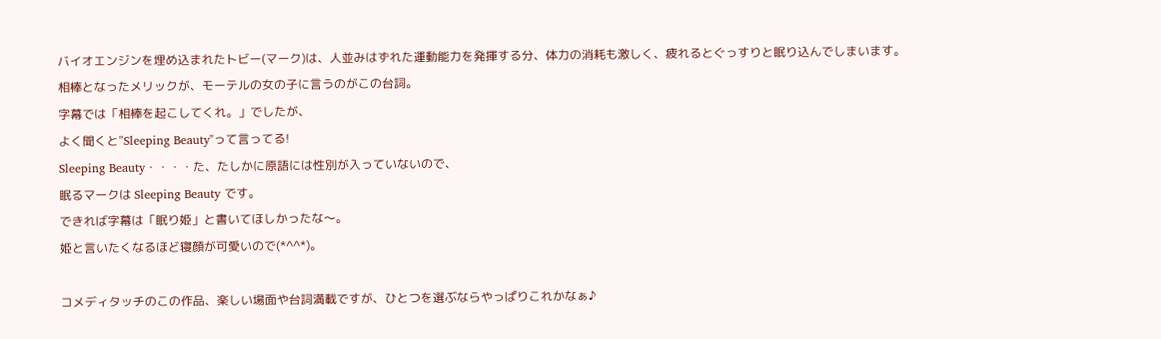バイオエンジンを埋め込まれたトビー(マーク)は、人並みはずれた運動能力を発揮する分、体力の消耗も激しく、疲れるとぐっすりと眠り込んでしまいます。
相棒となったメリックが、モーテルの女の子に言うのがこの台詞。
字幕では「相棒を起こしてくれ。」でしたが、
よく聞くと"Sleeping Beauty"って言ってる!
Sleeping Beauty・・・・た、たしかに原語には性別が入っていないので、
眠るマークは Sleeping Beauty です。
できれば字幕は「眠り姫」と書いてほしかったな〜。
姫と言いたくなるほど寝顔が可愛いので(*^^*)。

コメディタッチのこの作品、楽しい場面や台詞満載ですが、ひとつを選ぶならやっぱりこれかなぁ♪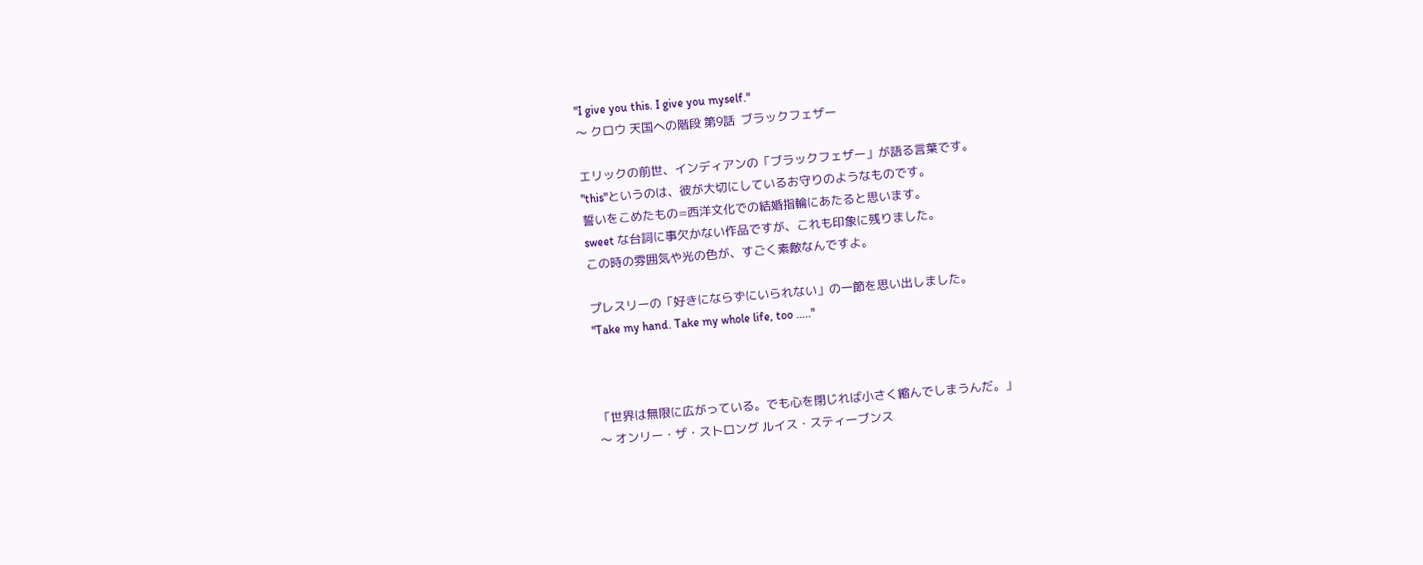"I give you this. I give you myself."
〜 クロウ 天国への階段 第9話  ブラックフェザー

エリックの前世、インディアンの「ブラックフェザー」が語る言葉です。
"this"というのは、彼が大切にしているお守りのようなものです。
誓いをこめたもの=西洋文化での結婚指輪にあたると思います。
sweet な台詞に事欠かない作品ですが、これも印象に残りました。
この時の雰囲気や光の色が、すごく素敵なんですよ。

プレスリーの「好きにならずにいられない」の一節を思い出しました。
"Take my hand. Take my whole life, too ....."



「世界は無限に広がっている。でも心を閉じれば小さく縮んでしまうんだ。」
〜 オンリー・ザ・ストロング ルイス・スティーブンス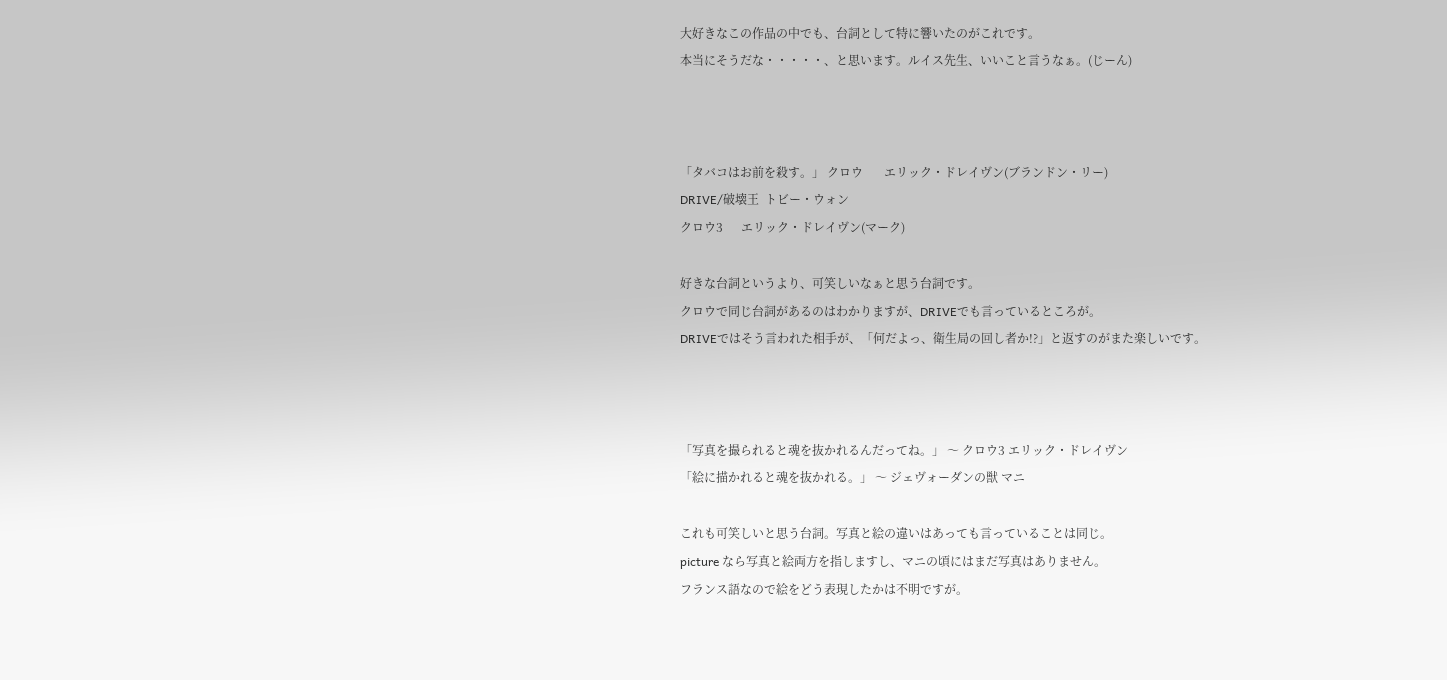大好きなこの作品の中でも、台詞として特に響いたのがこれです。
本当にそうだな・・・・・、と思います。ルイス先生、いいこと言うなぁ。(じーん)



「タバコはお前を殺す。」 クロウ       エリック・ドレイヴン(ブランドン・リー)
DRIVE/破壊王  トビー・ウォン
クロウ3      エリック・ドレイヴン(マーク)

好きな台詞というより、可笑しいなぁと思う台詞です。
クロウで同じ台詞があるのはわかりますが、DRIVEでも言っているところが。
DRIVEではそう言われた相手が、「何だよっ、衛生局の回し者か!?」と返すのがまた楽しいです。



「写真を撮られると魂を抜かれるんだってね。」 〜 クロウ3 エリック・ドレイヴン
「絵に描かれると魂を抜かれる。」 〜 ジェヴォーダンの獣 マニ

これも可笑しいと思う台詞。写真と絵の違いはあっても言っていることは同じ。
picture なら写真と絵両方を指しますし、マニの頃にはまだ写真はありません。
フランス語なので絵をどう表現したかは不明ですが。